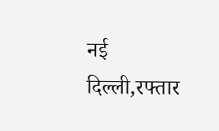नई दिल्ली,रफ्तार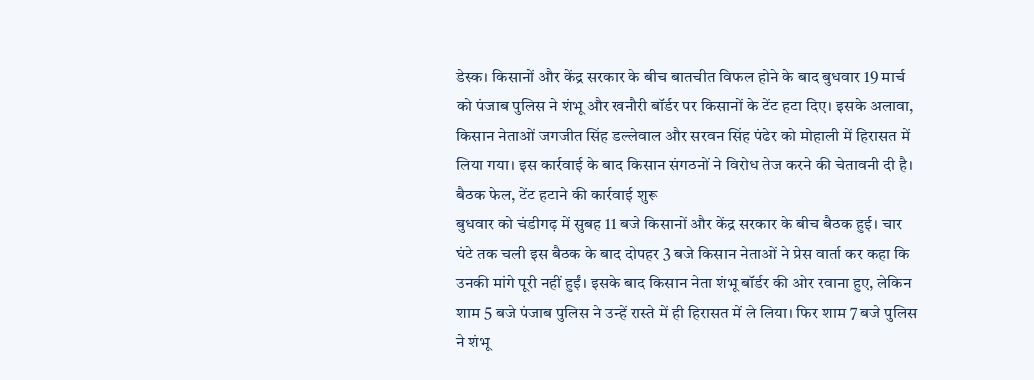डेस्क। किसानों और केंद्र सरकार के बीच बातचीत विफल होने के बाद बुधवार 19 मार्च को पंजाब पुलिस ने शंभू और खनौरी बॉर्डर पर किसानों के टेंट हटा दिए। इसके अलावा, किसान नेताओं जगजीत सिंह डल्लेवाल और सरवन सिंह पंढेर को मोहाली में हिरासत में लिया गया। इस कार्रवाई के बाद किसान संगठनों ने विरोध तेज करने की चेतावनी दी है।
बैठक फेल, टेंट हटाने की कार्रवाई शुरू
बुधवार को चंडीगढ़ में सुबह 11 बजे किसानों और केंद्र सरकार के बीच बैठक हुई। चार घंटे तक चली इस बैठक के बाद दोपहर 3 बजे किसान नेताओं ने प्रेस वार्ता कर कहा कि उनकी मांगे पूरी नहीं हुईं। इसके बाद किसान नेता शंभू बॉर्डर की ओर रवाना हुए, लेकिन शाम 5 बजे पंजाब पुलिस ने उन्हें रास्ते में ही हिरासत में ले लिया। फिर शाम 7 बजे पुलिस ने शंभू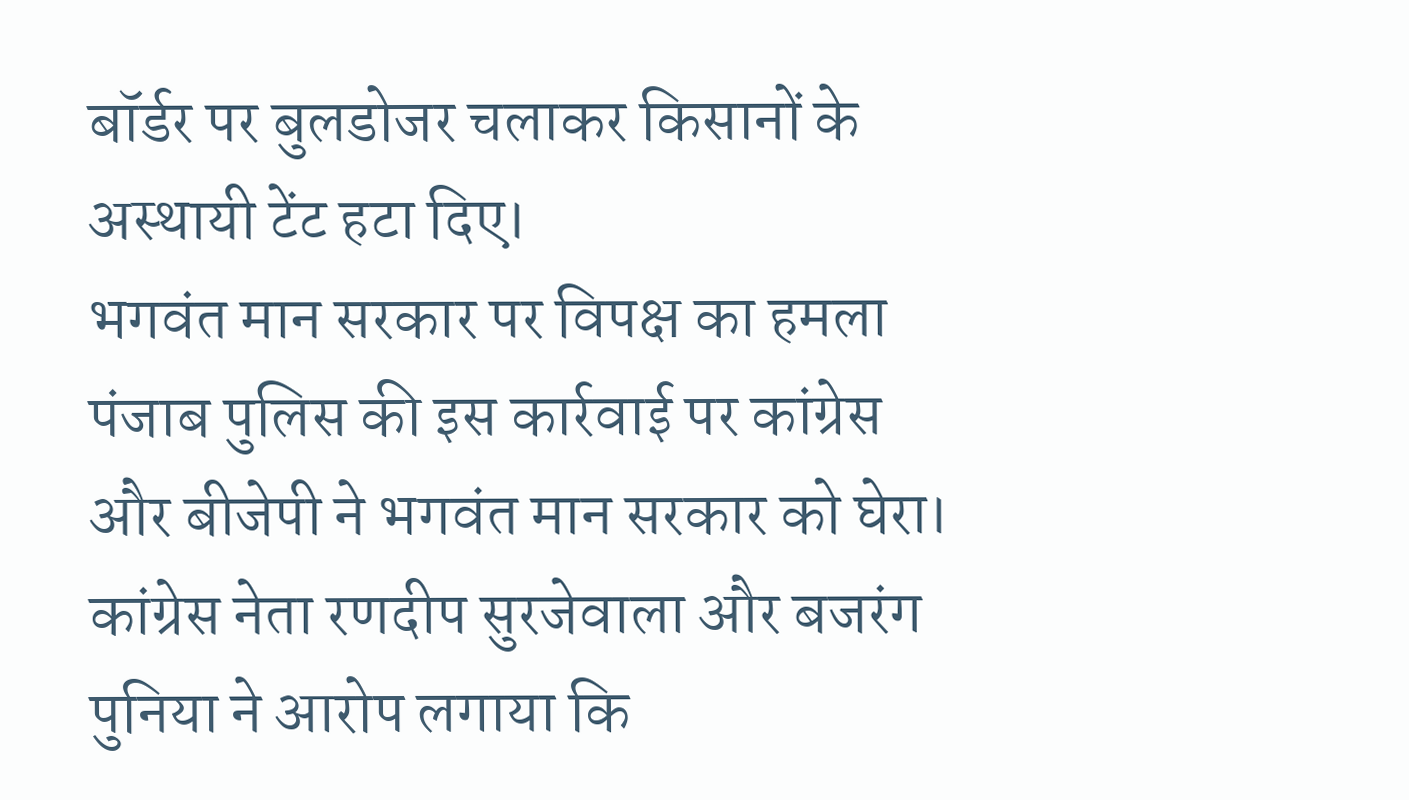बॉर्डर पर बुलडोजर चलाकर किसानों के अस्थायी टेंट हटा दिए।
भगवंत मान सरकार पर विपक्ष का हमला
पंजाब पुलिस की इस कार्रवाई पर कांग्रेस और बीजेपी ने भगवंत मान सरकार को घेरा। कांग्रेस नेता रणदीप सुरजेवाला और बजरंग पुनिया ने आरोप लगाया कि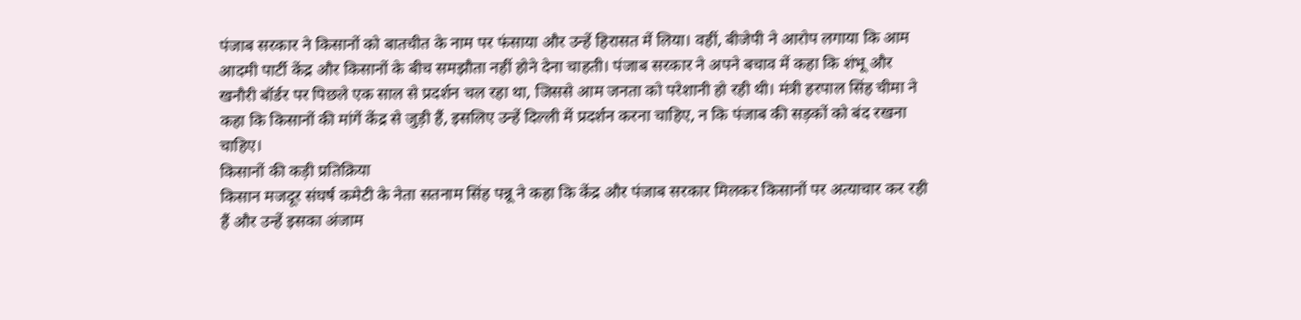पंजाब सरकार ने किसानों को बातचीत के नाम पर फंसाया और उन्हें हिरासत में लिया। वहीं, बीजेपी ने आरोप लगाया कि आम आदमी पार्टी केंद्र और किसानों के बीच समझौता नहीं होने देना चाहती। पंजाब सरकार ने अपने बचाव में कहा कि शंभू और खनौरी बॉर्डर पर पिछले एक साल से प्रदर्शन चल रहा था, जिससे आम जनता को परेशानी हो रही थी। मंत्री हरपाल सिंह चीमा ने कहा कि किसानों की मांगें केंद्र से जुड़ी हैं, इसलिए उन्हें दिल्ली में प्रदर्शन करना चाहिए, न कि पंजाब की सड़कों को बंद रखना चाहिए।
किसानों की कड़ी प्रतिक्रिया
किसान मजदूर संघर्ष कमेटी के नेता सतनाम सिंह पन्नू ने कहा कि केंद्र और पंजाब सरकार मिलकर किसानों पर अत्याचार कर रही हैं और उन्हें इसका अंजाम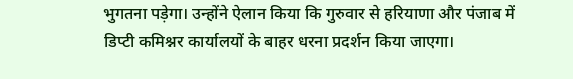भुगतना पड़ेगा। उन्होंने ऐलान किया कि गुरुवार से हरियाणा और पंजाब में डिप्टी कमिश्नर कार्यालयों के बाहर धरना प्रदर्शन किया जाएगा।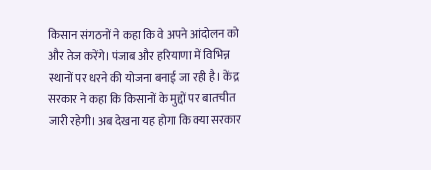किसान संगठनों ने कहा कि वे अपने आंदोलन को और तेज करेंगे। पंजाब और हरियाणा में विभिन्न स्थानों पर धरने की योजना बनाई जा रही है। केंद्र सरकार ने कहा कि किसानों के मुद्दों पर बातचीत जारी रहेगी। अब देखना यह होगा कि क्या सरकार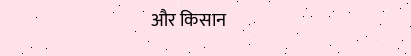और किसान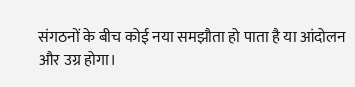संगठनों के बीच कोई नया समझौता हो पाता है या आंदोलन और उग्र होगा।